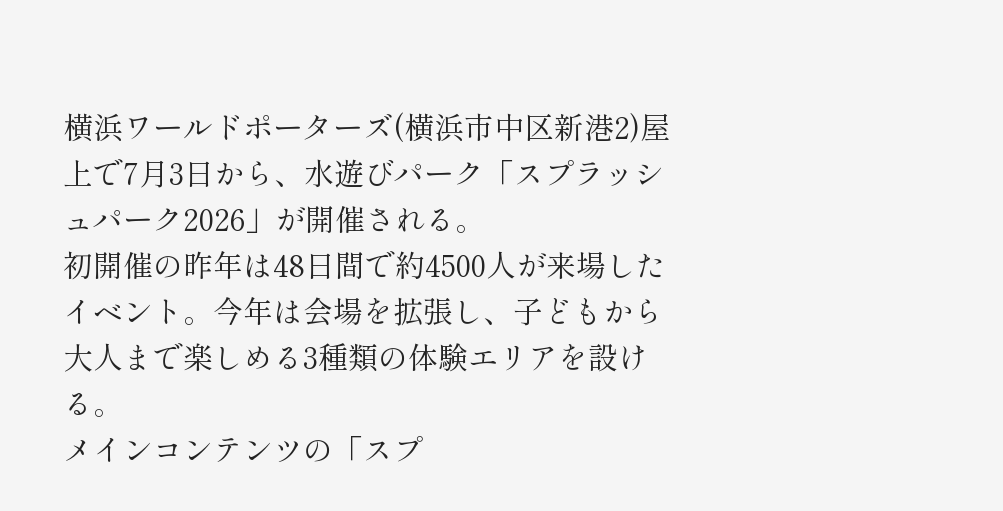横浜ワールドポーターズ(横浜市中区新港2)屋上で7月3日から、水遊びパーク「スプラッシュパーク2026」が開催される。
初開催の昨年は48日間で約4500人が来場したイベント。今年は会場を拡張し、子どもから大人まで楽しめる3種類の体験エリアを設ける。
メインコンテンツの「スプ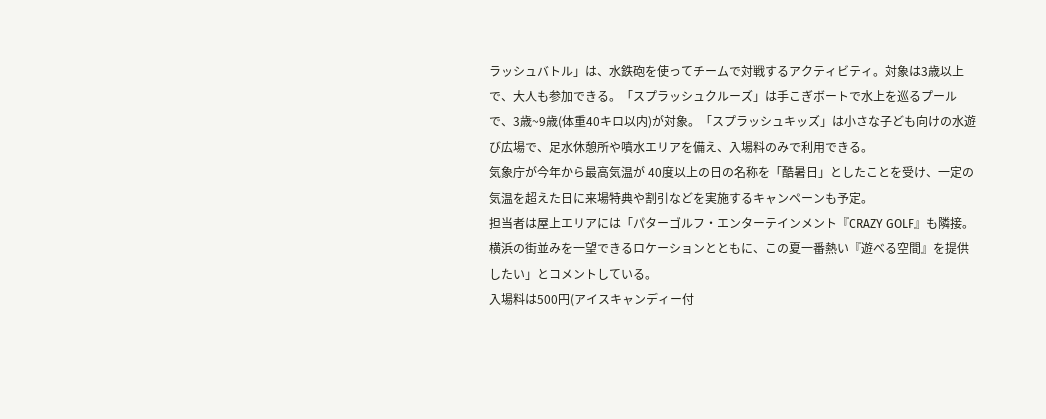ラッシュバトル」は、水鉄砲を使ってチームで対戦するアクティビティ。対象は3歳以上で、大人も参加できる。「スプラッシュクルーズ」は手こぎボートで水上を巡るプールで、3歳~9歳(体重40キロ以内)が対象。「スプラッシュキッズ」は小さな子ども向けの水遊び広場で、足水休憩所や噴水エリアを備え、入場料のみで利用できる。
気象庁が今年から最高気温が 40度以上の日の名称を「酷暑日」としたことを受け、一定の気温を超えた日に来場特典や割引などを実施するキャンペーンも予定。
担当者は屋上エリアには「パターゴルフ・エンターテインメント『CRAZY GOLF』も隣接。横浜の街並みを一望できるロケーションとともに、この夏一番熱い『遊べる空間』を提供したい」とコメントしている。
入場料は500円(アイスキャンディー付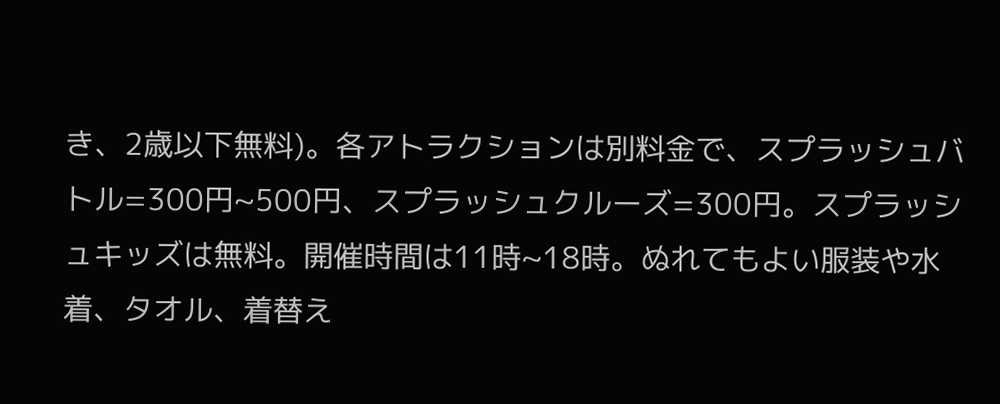き、2歳以下無料)。各アトラクションは別料金で、スプラッシュバトル=300円~500円、スプラッシュクルーズ=300円。スプラッシュキッズは無料。開催時間は11時~18時。ぬれてもよい服装や水着、タオル、着替え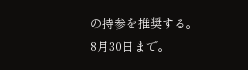の持参を推奨する。
8月30日まで。